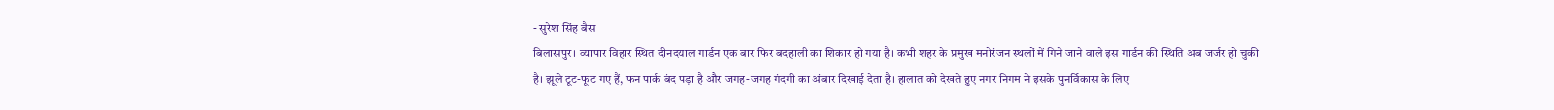- सुरेश सिंह बैस
बिलासपुर। व्यापार विहार स्थित दीनदयाल गार्डन एक बार फिर बदहाली का शिकार हो गया है। कभी शहर के प्रमुख मनोरंजन स्थलों में गिने जाने वाले इस गार्डन की स्थिति अब जर्जर हो चुकी है। झूले टूट-फूट गए हैं, फन पार्क बंद पड़ा है और जगह-जगह गंदगी का अंबार दिखाई देता है। हालात को देखते हुए नगर निगम ने इसके पुनर्विकास के लिए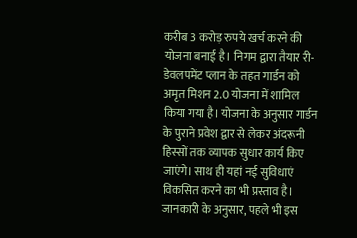करीब 3 करोड़ रुपये खर्च करने की योजना बनाई है। निगम द्वारा तैयार री-डेवलपमेंट प्लान के तहत गार्डन को अमृत मिशन 2.0 योजना में शामिल किया गया है। योजना के अनुसार गार्डन के पुराने प्रवेश द्वार से लेकर अंदरूनी हिस्सों तक व्यापक सुधार कार्य किए जाएंगे। साथ ही यहां नई सुविधाएं विकसित करने का भी प्रस्ताव है। जानकारी के अनुसार, पहले भी इस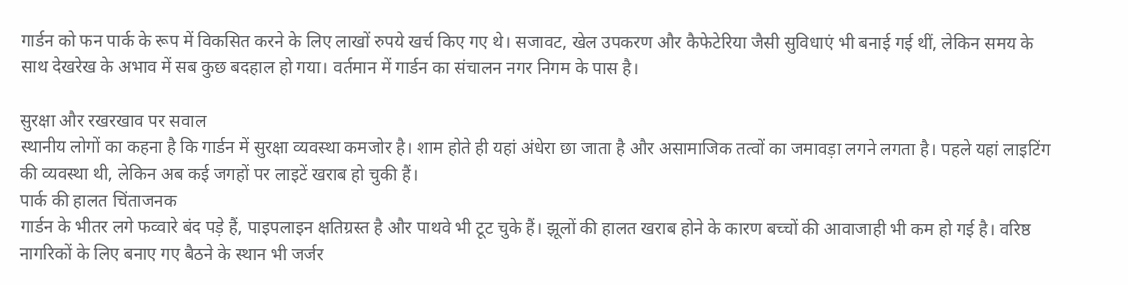गार्डन को फन पार्क के रूप में विकसित करने के लिए लाखों रुपये खर्च किए गए थे। सजावट, खेल उपकरण और कैफेटेरिया जैसी सुविधाएं भी बनाई गई थीं, लेकिन समय के साथ देखरेख के अभाव में सब कुछ बदहाल हो गया। वर्तमान में गार्डन का संचालन नगर निगम के पास है।

सुरक्षा और रखरखाव पर सवाल
स्थानीय लोगों का कहना है कि गार्डन में सुरक्षा व्यवस्था कमजोर है। शाम होते ही यहां अंधेरा छा जाता है और असामाजिक तत्वों का जमावड़ा लगने लगता है। पहले यहां लाइटिंग की व्यवस्था थी, लेकिन अब कई जगहों पर लाइटें खराब हो चुकी हैं।
पार्क की हालत चिंताजनक
गार्डन के भीतर लगे फव्वारे बंद पड़े हैं, पाइपलाइन क्षतिग्रस्त है और पाथवे भी टूट चुके हैं। झूलों की हालत खराब होने के कारण बच्चों की आवाजाही भी कम हो गई है। वरिष्ठ नागरिकों के लिए बनाए गए बैठने के स्थान भी जर्जर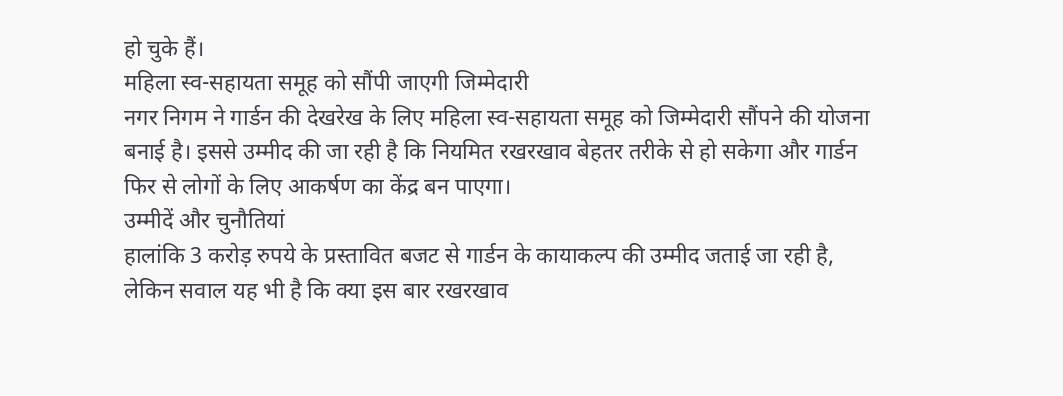हो चुके हैं।
महिला स्व-सहायता समूह को सौंपी जाएगी जिम्मेदारी
नगर निगम ने गार्डन की देखरेख के लिए महिला स्व-सहायता समूह को जिम्मेदारी सौंपने की योजना बनाई है। इससे उम्मीद की जा रही है कि नियमित रखरखाव बेहतर तरीके से हो सकेगा और गार्डन फिर से लोगों के लिए आकर्षण का केंद्र बन पाएगा।
उम्मीदें और चुनौतियां
हालांकि 3 करोड़ रुपये के प्रस्तावित बजट से गार्डन के कायाकल्प की उम्मीद जताई जा रही है, लेकिन सवाल यह भी है कि क्या इस बार रखरखाव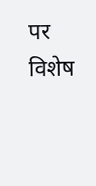पर विशेष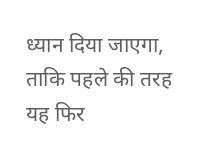ध्यान दिया जाएगा, ताकि पहले की तरह यह फिर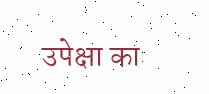उपेक्षा का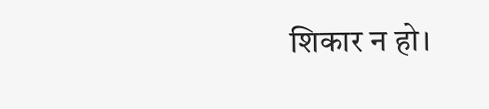शिकार न हो।